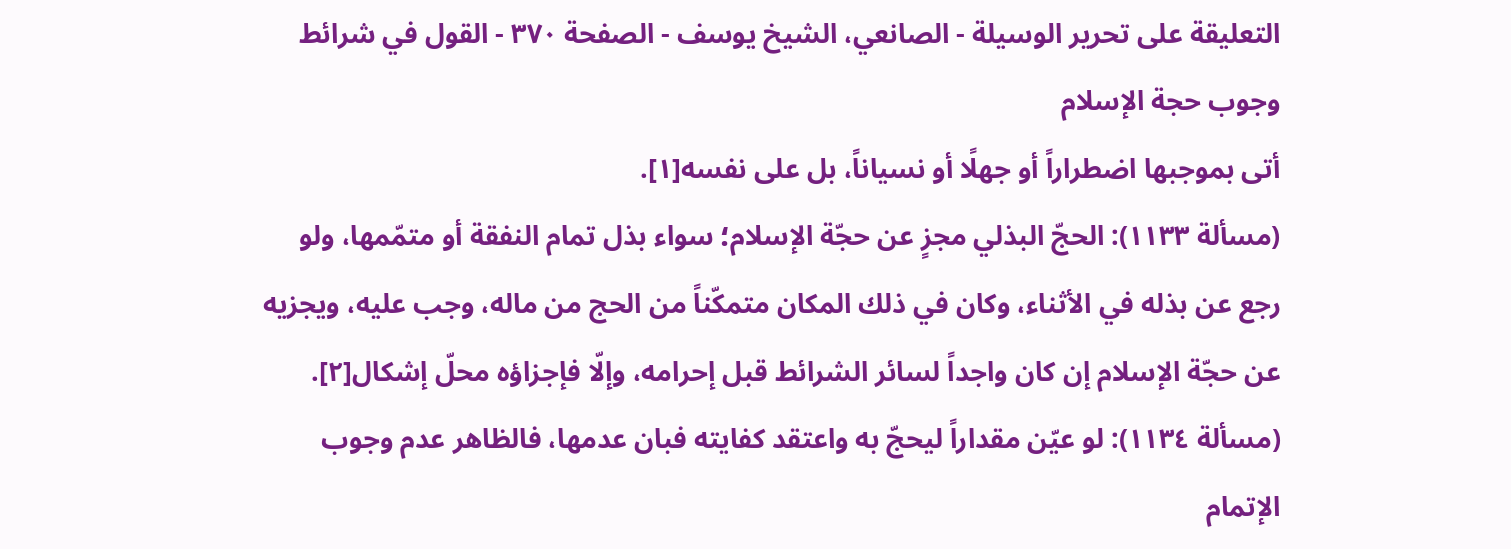التعليقة على تحرير الوسيلة - الصانعي، الشيخ يوسف - الصفحة ٣٧٠ - القول في شرائط وجوب حجة الإسلام
أتى بموجبها اضطراراً أو جهلًا أو نسياناً، بل على نفسه[١].
(مسألة ١١٣٣): الحجّ البذلي مجزٍ عن حجّة الإسلام؛ سواء بذل تمام النفقة أو متمّمها، ولو رجع عن بذله في الأثناء، وكان في ذلك المكان متمكّناً من الحج من ماله، وجب عليه، ويجزيه عن حجّة الإسلام إن كان واجداً لسائر الشرائط قبل إحرامه، وإلّا فإجزاؤه محلّ إشكال[٢].
(مسألة ١١٣٤): لو عيّن مقداراً ليحجّ به واعتقد كفايته فبان عدمها، فالظاهر عدم وجوب الإتمام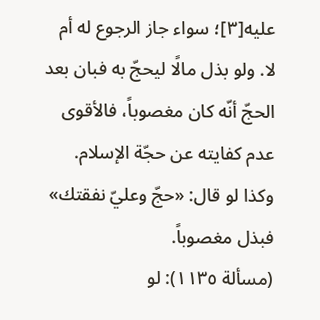عليه[٣]؛ سواء جاز الرجوع له أم لا. ولو بذل مالًا ليحجّ به فبان بعد الحجّ أنّه كان مغصوباً، فالأقوى عدم كفايته عن حجّة الإسلام. وكذا لو قال: «حجّ وعليّ نفقتك» فبذل مغصوباً.
(مسألة ١١٣٥): لو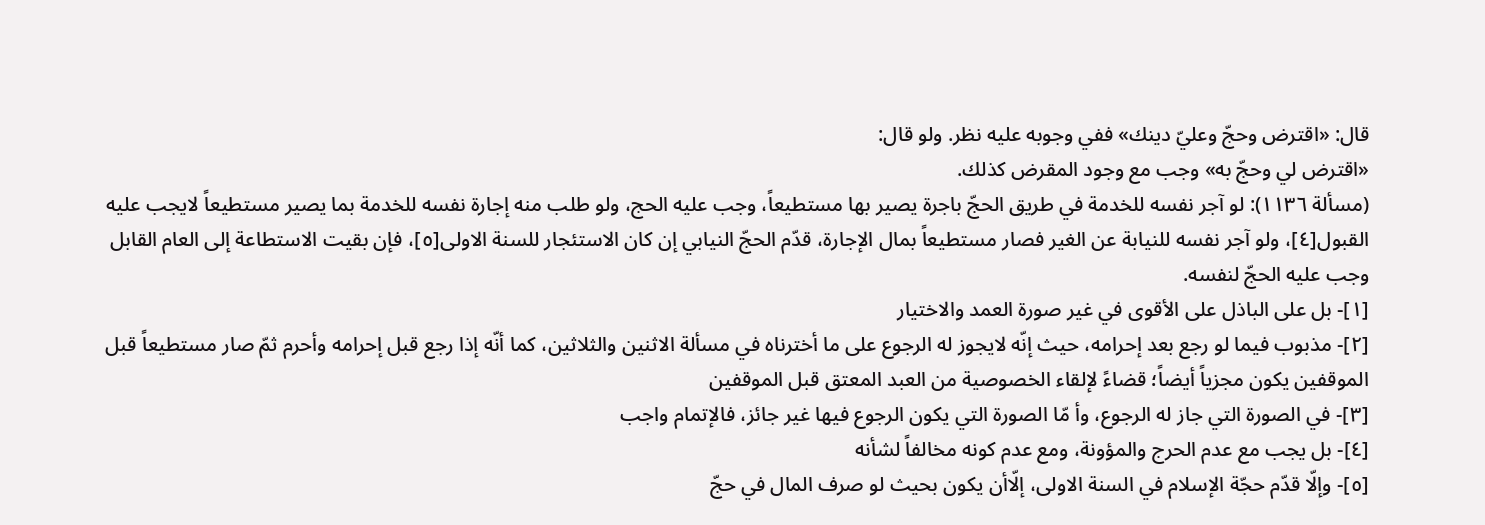قال: «اقترض وحجّ وعليّ دينك» ففي وجوبه عليه نظر. ولو قال:
«اقترض لي وحجّ به» وجب مع وجود المقرض كذلك.
(مسألة ١١٣٦): لو آجر نفسه للخدمة في طريق الحجّ باجرة يصير بها مستطيعاً، وجب عليه الحج، ولو طلب منه إجارة نفسه للخدمة بما يصير مستطيعاً لايجب عليه القبول[٤]، ولو آجر نفسه للنيابة عن الغير فصار مستطيعاً بمال الإجارة، قدّم الحجّ النيابي إن كان الاستئجار للسنة الاولى[٥]، فإن بقيت الاستطاعة إلى العام القابل وجب عليه الحجّ لنفسه.
[١]- بل على الباذل على الأقوى في غير صورة العمد والاختيار
[٢]- مذبوب فيما لو رجع بعد إحرامه، حيث إنّه لايجوز له الرجوع على ما أخترناه في مسألة الاثنين والثلاثين، كما أنّه إذا رجع قبل إحرامه وأحرم ثمّ صار مستطيعاً قبل الموقفين يكون مجزياً أيضاً؛ قضاءً لإلقاء الخصوصية من العبد المعتق قبل الموقفين
[٣]- في الصورة التي جاز له الرجوع، وأ مّا الصورة التي يكون الرجوع فيها غير جائز، فالإتمام واجب
[٤]- بل يجب مع عدم الحرج والمؤونة، ومع عدم كونه مخالفاً لشأنه
[٥]- وإلّا قدّم حجّة الإسلام في السنة الاولى، إلّاأن يكون بحيث لو صرف المال في حجّ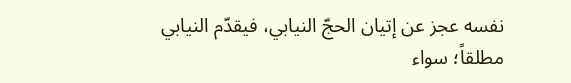نفسه عجز عن إتيان الحجّ النيابي، فيقدّم النيابي مطلقاً؛ سواء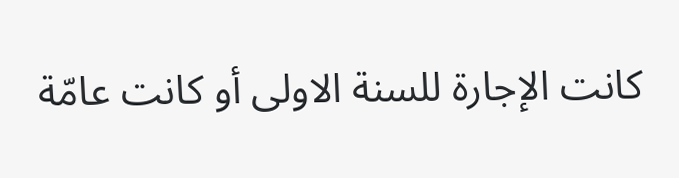كانت الإجارة للسنة الاولى أو كانت عامّة